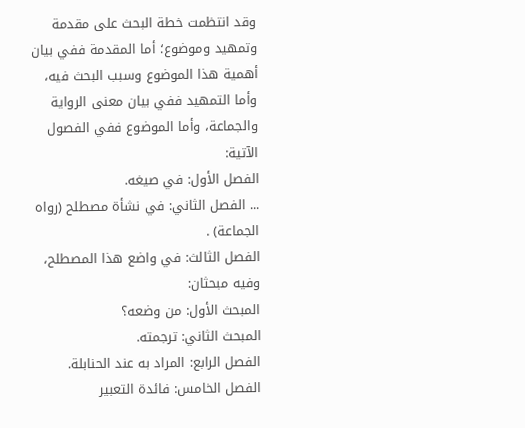وقد انتظمت خطة البحث على مقدمة وتمهيد وموضوع؛ أما المقدمة ففي بيان أهمية هذا الموضوع وسبب البحث فيه، وأما التمهيد ففي بيان معنى الرواية والجماعة، وأما الموضوع ففي الفصول الآتية:
الفصل الأول: في صيغه.
... الفصل الثاني: في نشأة مصطلح (رواه الجماعة) .
الفصل الثالث: في واضع هذا المصطلح، وفيه مبحثان:
المبحث الأول: من وضعه؟
المبحث الثاني: ترجمته.
الفصل الرابع: المراد به عند الحنابلة.
الفصل الخامس: فائدة التعبير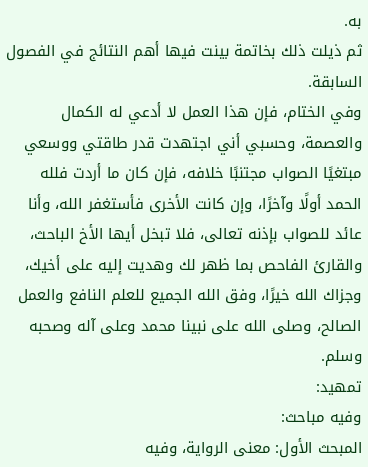به.
ثم ذيلت ذلك بخاتمة بينت فيها أهم النتائج في الفصول السابقة.
وفي الختام، فإن هذا العمل لا أدعي له الكمال والعصمة، وحسبي أني اجتهدت قدر طاقتي ووسعي مبتغيًا الصواب مجتنبًا خلافه، فإن كان ما أردت فلله الحمد أولًا وآخرًا، وإن كانت الأخرى فأستغفر الله، وأنا عائد للصواب بإذنه تعالى، فلا تبخل أيها الأخ الباحث، والقارئ الفاحص بما ظهر لك وهديت إليه على أخيك، وجزاك الله خيرًا، وفق الله الجميع للعلم النافع والعمل الصالح، وصلى الله على نبينا محمد وعلى آله وصحبه وسلم.
تمهيد:
وفيه مباحث:
المبحث الأول: معنى الرواية، وفيه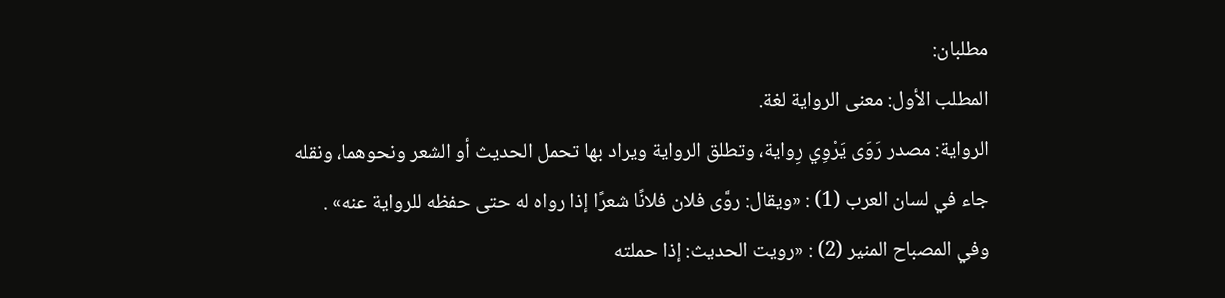مطلبان:
المطلب الأول: معنى الرواية لغة.
الرواية: مصدر رَوَى يَرْوِي رِواية، وتطلق الرواية ويراد بها تحمل الحديث أو الشعر ونحوهما، ونقله
جاء في لسان العرب (1) : «ويقال: روَّى فلان فلانًا شعرًا إذا رواه له حتى حفظه للرواية عنه» .
وفي المصباح المنير (2) : «رويت الحديث: إذا حملته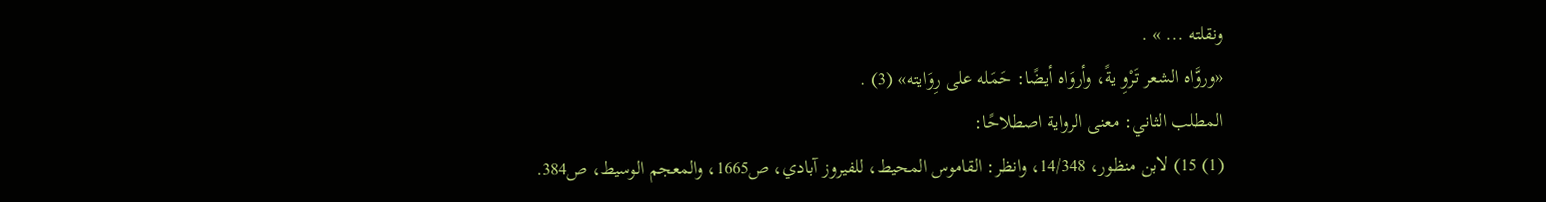ونقلته ... » .
«وروَّاه الشعر تَرْوِ يةً، وأروَاه أيضًا: حَمَله على رِوَايته» (3) .
المطلب الثاني: معنى الرواية اصطلاحًا:
(1) 15) لابن منظور، 14/348، وانظر: القاموس المحيط، للفيروز آبادي، ص1665، والمعجم الوسيط، ص384.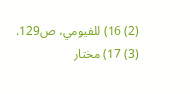(2) 16) للفيومي، ص129.
(3) 17) مختار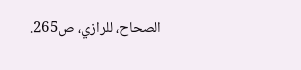الصحاح، للرازي، ص265.